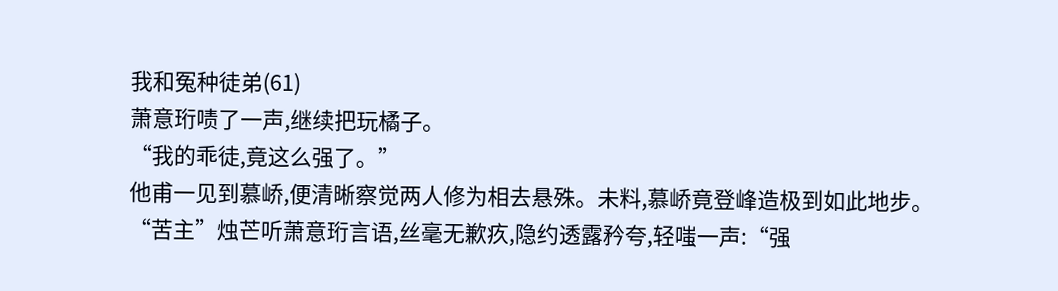我和冤种徒弟(61)
萧意珩啧了一声,继续把玩橘子。
“我的乖徒,竟这么强了。”
他甫一见到慕峤,便清晰察觉两人修为相去悬殊。未料,慕峤竟登峰造极到如此地步。
“苦主”烛芒听萧意珩言语,丝毫无歉疚,隐约透露矜夸,轻嗤一声:“强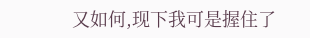又如何,现下我可是握住了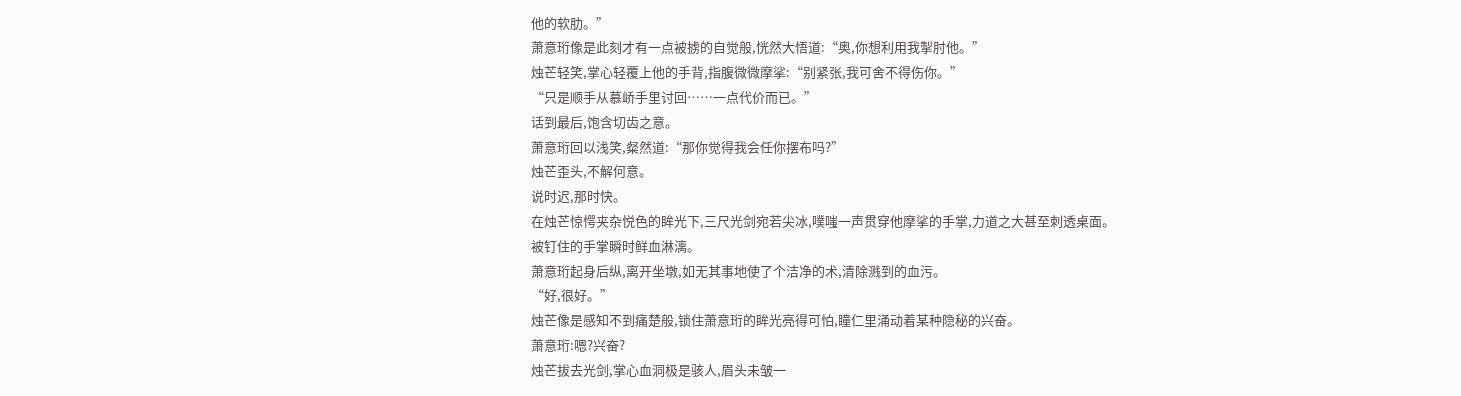他的软肋。”
萧意珩像是此刻才有一点被掳的自觉般,恍然大悟道:“奥,你想利用我掣肘他。”
烛芒轻笑,掌心轻覆上他的手背,指腹微微摩挲:“别紧张,我可舍不得伤你。”
“只是顺手从慕峤手里讨回……一点代价而已。”
话到最后,饱含切齿之意。
萧意珩回以浅笑,粲然道:“那你觉得我会任你摆布吗?”
烛芒歪头,不解何意。
说时迟,那时快。
在烛芒惊愕夹杂悦色的眸光下,三尺光剑宛若尖冰,噗嗤一声贯穿他摩挲的手掌,力道之大甚至刺透桌面。
被钉住的手掌瞬时鲜血淋漓。
萧意珩起身后纵,离开坐墩,如无其事地使了个洁净的术,清除溅到的血污。
“好,很好。”
烛芒像是感知不到痛楚般,锁住萧意珩的眸光亮得可怕,瞳仁里涌动着某种隐秘的兴奋。
萧意珩:嗯?兴奋?
烛芒拔去光剑,掌心血洞极是骇人,眉头未皱一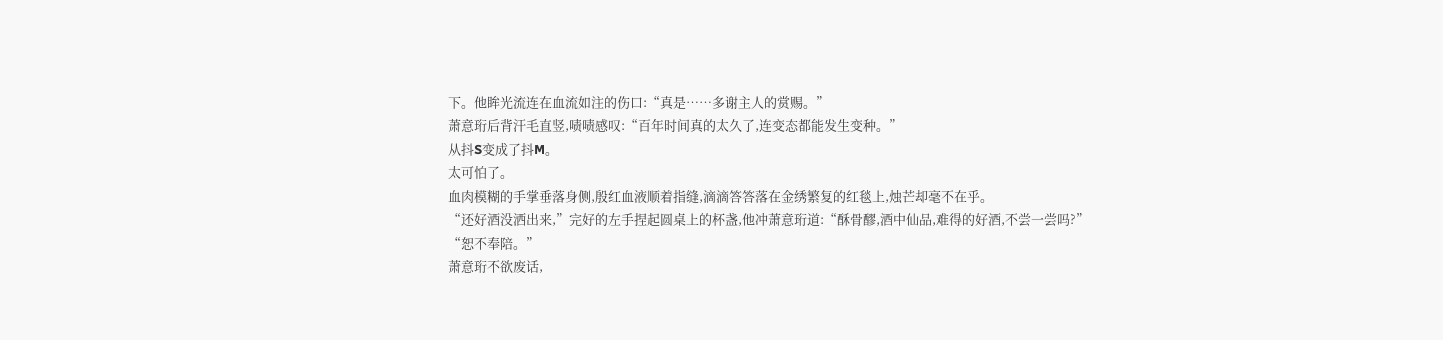下。他眸光流连在血流如注的伤口:“真是……多谢主人的赏赐。”
萧意珩后背汗毛直竖,啧啧感叹:“百年时间真的太久了,连变态都能发生变种。”
从抖S变成了抖M。
太可怕了。
血肉模糊的手掌垂落身侧,殷红血液顺着指缝,滴滴答答落在金绣繁复的红毯上,烛芒却毫不在乎。
“还好酒没洒出来,”完好的左手捏起圆桌上的杯盏,他冲萧意珩道:“酥骨醪,酒中仙品,难得的好酒,不尝一尝吗?”
“恕不奉陪。”
萧意珩不欲废话,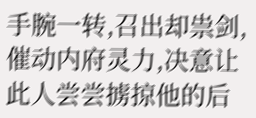手腕一转,召出却祟剑,催动内府灵力,决意让此人尝尝掳掠他的后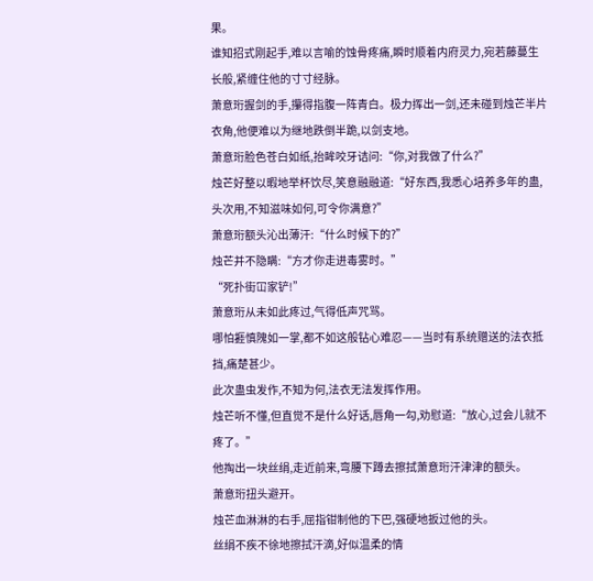果。
谁知招式刚起手,难以言喻的蚀骨疼痛,瞬时顺着内府灵力,宛若藤蔓生长般,紧缠住他的寸寸经脉。
萧意珩握剑的手,攥得指腹一阵青白。极力挥出一剑,还未碰到烛芒半片衣角,他便难以为继地跌倒半跪,以剑支地。
萧意珩脸色苍白如纸,抬眸咬牙诘问:“你,对我做了什么?”
烛芒好整以暇地举杯饮尽,笑意融融道:“好东西,我悉心培养多年的蛊,头次用,不知滋味如何,可令你满意?”
萧意珩额头沁出薄汗:“什么时候下的?”
烛芒并不隐瞒:“方才你走进毒雾时。”
“死扑街冚家铲!”
萧意珩从未如此疼过,气得低声咒骂。
哪怕捱慎隗如一掌,都不如这般钻心难忍——当时有系统赠送的法衣抵挡,痛楚甚少。
此次蛊虫发作,不知为何,法衣无法发挥作用。
烛芒听不懂,但直觉不是什么好话,唇角一勾,劝慰道:“放心,过会儿就不疼了。”
他掏出一块丝绢,走近前来,弯腰下蹲去擦拭萧意珩汗津津的额头。
萧意珩扭头避开。
烛芒血淋淋的右手,屈指钳制他的下巴,强硬地扳过他的头。
丝绢不疾不徐地擦拭汗滴,好似温柔的情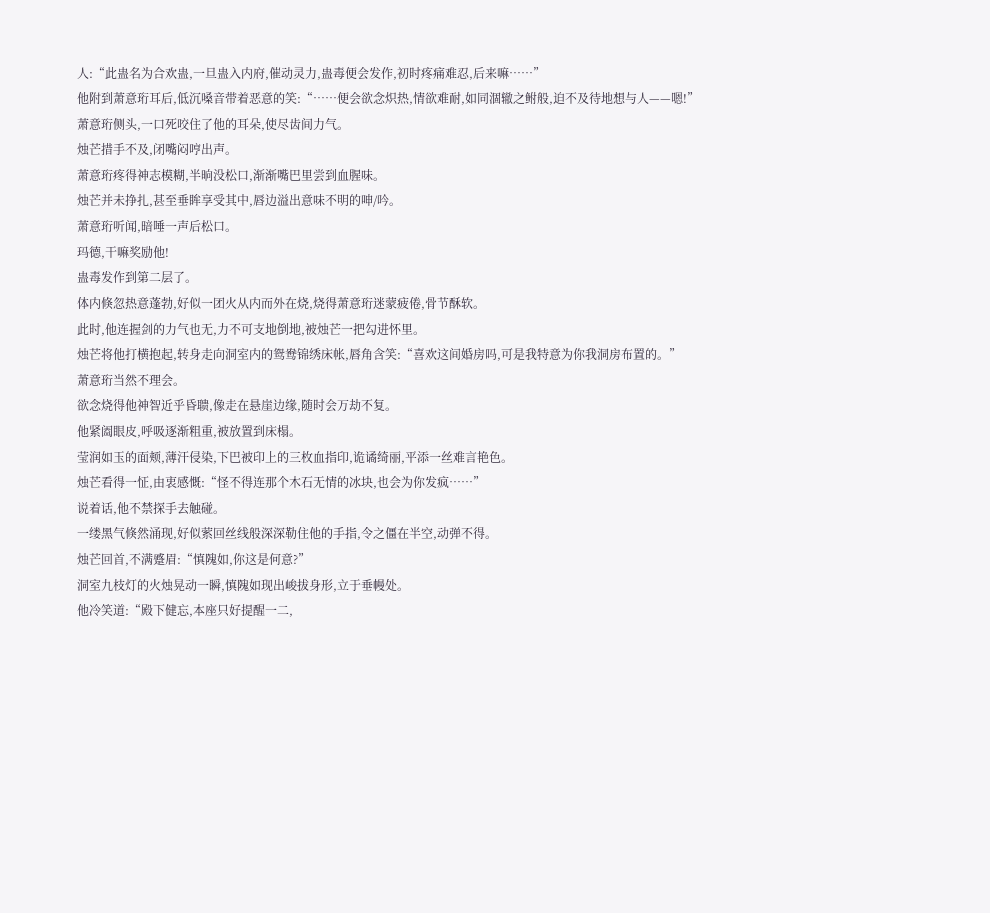人:“此蛊名为合欢蛊,一旦蛊入内府,催动灵力,蛊毒便会发作,初时疼痛难忍,后来嘛……”
他附到萧意珩耳后,低沉嗓音带着恶意的笑:“……便会欲念炽热,情欲难耐,如同涸辙之鲋般,迫不及待地想与人——嗯!”
萧意珩侧头,一口死咬住了他的耳朵,使尽齿间力气。
烛芒措手不及,闭嘴闷哼出声。
萧意珩疼得神志模糊,半晌没松口,渐渐嘴巴里尝到血腥味。
烛芒并未挣扎,甚至垂眸享受其中,唇边溢出意味不明的呻/吟。
萧意珩听闻,暗唾一声后松口。
玛德,干嘛奖励他!
蛊毒发作到第二层了。
体内倏忽热意蓬勃,好似一团火从内而外在烧,烧得萧意珩迷蒙疲倦,骨节酥软。
此时,他连握剑的力气也无,力不可支地倒地,被烛芒一把勾进怀里。
烛芒将他打横抱起,转身走向洞室内的鸳鸯锦绣床帐,唇角含笑:“喜欢这间婚房吗,可是我特意为你我洞房布置的。”
萧意珩当然不理会。
欲念烧得他神智近乎昏聩,像走在悬崖边缘,随时会万劫不复。
他紧阖眼皮,呼吸逐渐粗重,被放置到床榻。
莹润如玉的面颊,薄汗侵染,下巴被印上的三枚血指印,诡谲绮丽,平添一丝难言艳色。
烛芒看得一怔,由衷感慨:“怪不得连那个木石无情的冰块,也会为你发疯……”
说着话,他不禁探手去触碰。
一缕黑气倏然涌现,好似萦回丝线般深深勒住他的手指,令之僵在半空,动弹不得。
烛芒回首,不满蹙眉:“慎隗如,你这是何意?”
洞室九枝灯的火烛晃动一瞬,慎隗如现出峻拔身形,立于垂幔处。
他冷笑道:“殿下健忘,本座只好提醒一二,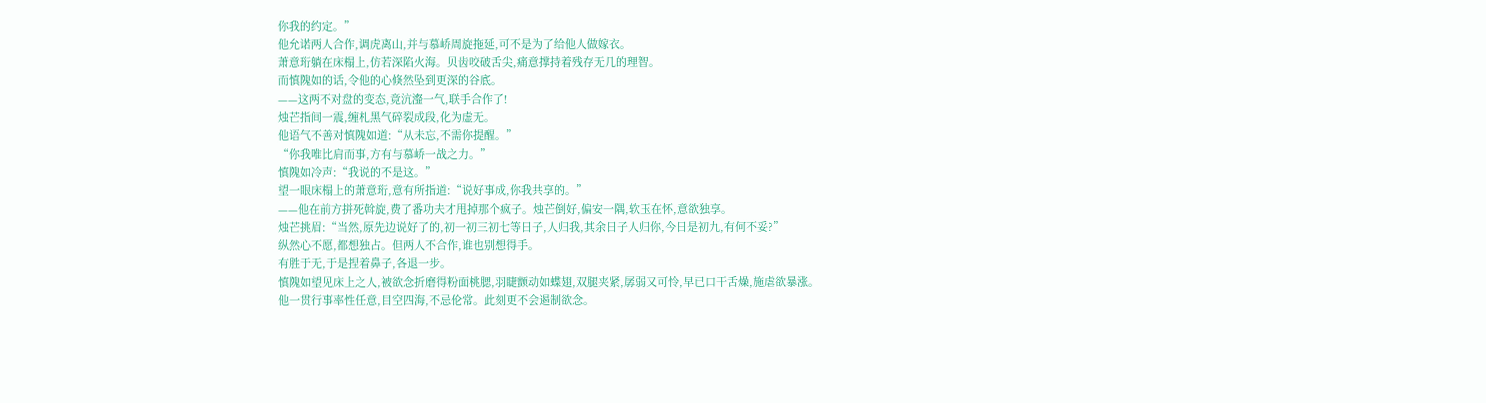你我的约定。”
他允诺两人合作,调虎离山,并与慕峤周旋拖延,可不是为了给他人做嫁衣。
萧意珩躺在床榻上,仿若深陷火海。贝齿咬破舌尖,痛意撑持着残存无几的理智。
而慎隗如的话,令他的心倏然坠到更深的谷底。
——这两不对盘的变态,竟沆瀣一气,联手合作了!
烛芒指间一震,缠札黑气碎裂成段,化为虚无。
他语气不善对慎隗如道:“从未忘,不需你提醒。”
“你我唯比肩而事,方有与慕峤一战之力。”
慎隗如冷声:“我说的不是这。”
望一眼床榻上的萧意珩,意有所指道:“说好事成,你我共享的。”
——他在前方拼死斡旋,费了番功夫才甩掉那个疯子。烛芒倒好,偏安一隅,软玉在怀,意欲独享。
烛芒挑眉:“当然,原先边说好了的,初一初三初七等日子,人归我,其余日子人归你,今日是初九,有何不妥?”
纵然心不愿,都想独占。但两人不合作,谁也别想得手。
有胜于无,于是捏着鼻子,各退一步。
慎隗如望见床上之人,被欲念折磨得粉面桃腮,羽睫颤动如蝶翅,双腿夹紧,孱弱又可怜,早已口干舌燥,施虐欲暴涨。
他一贯行事率性任意,目空四海,不忌伦常。此刻更不会遏制欲念。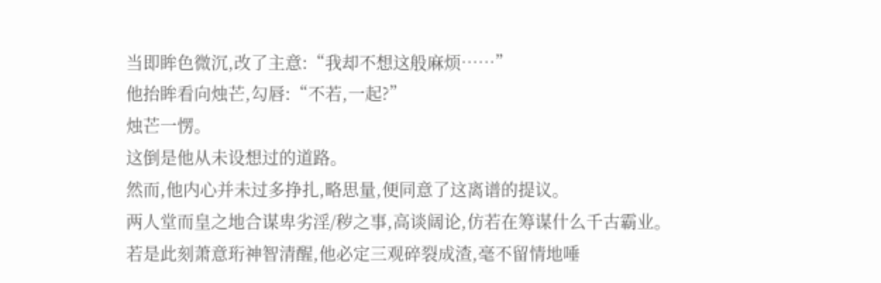当即眸色微沉,改了主意:“我却不想这般麻烦……”
他抬眸看向烛芒,勾唇:“不若,一起?”
烛芒一愣。
这倒是他从未设想过的道路。
然而,他内心并未过多挣扎,略思量,便同意了这离谱的提议。
两人堂而皇之地合谋卑劣淫/秽之事,高谈阔论,仿若在筹谋什么千古霸业。
若是此刻萧意珩神智清醒,他必定三观碎裂成渣,毫不留情地唾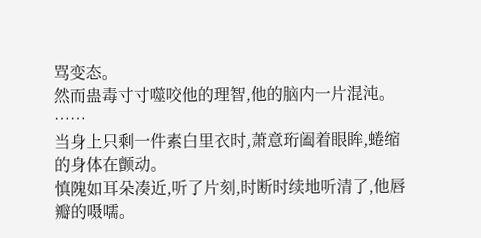骂变态。
然而蛊毒寸寸噬咬他的理智,他的脑内一片混沌。
……
当身上只剩一件素白里衣时,萧意珩阖着眼眸,蜷缩的身体在颤动。
慎隗如耳朵凑近,听了片刻,时断时续地听清了,他唇瓣的嗫嚅。